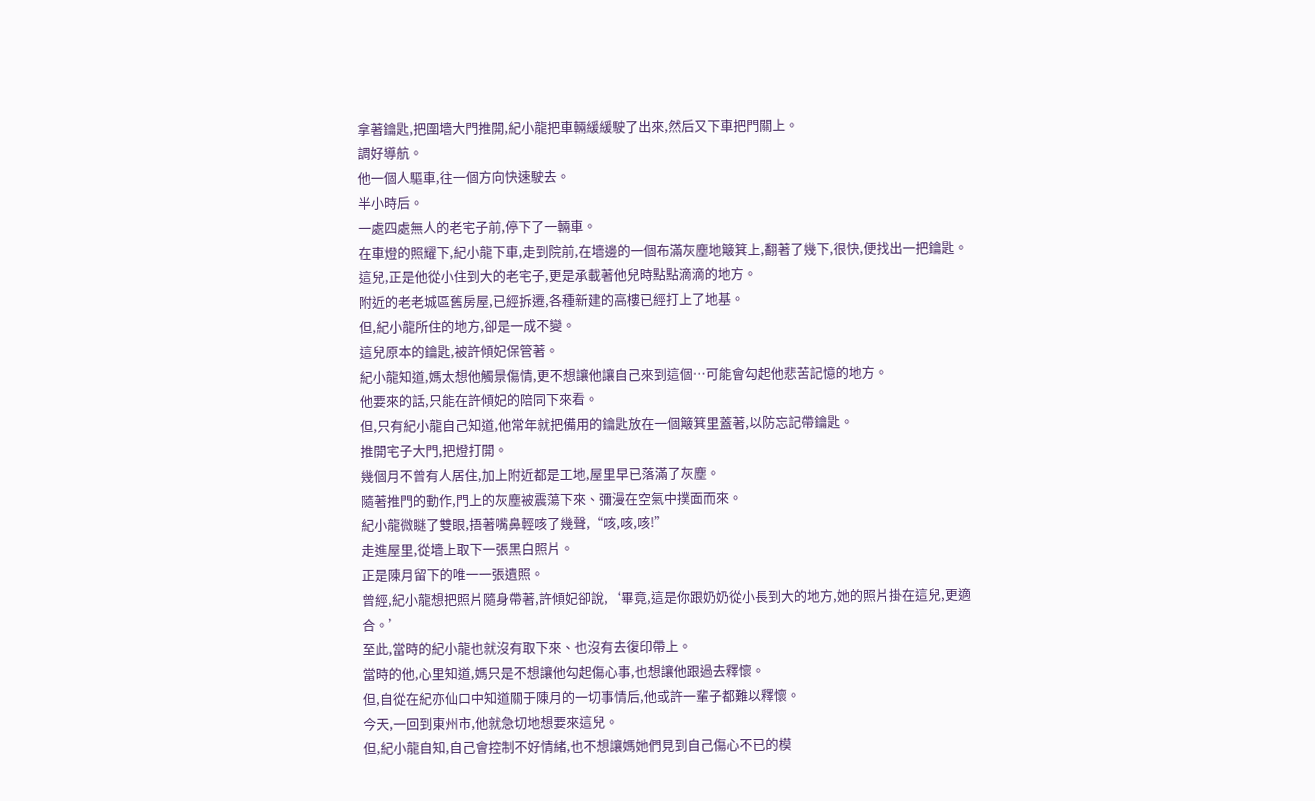拿著鑰匙,把圍墻大門推開,紀小龍把車輛緩緩駛了出來,然后又下車把門關上。
調好導航。
他一個人驅車,往一個方向快速駛去。
半小時后。
一處四處無人的老宅子前,停下了一輛車。
在車燈的照耀下,紀小龍下車,走到院前,在墻邊的一個布滿灰塵地簸箕上,翻著了幾下,很快,便找出一把鑰匙。
這兒,正是他從小住到大的老宅子,更是承載著他兒時點點滴滴的地方。
附近的老老城區舊房屋,已經拆遷,各種新建的高樓已經打上了地基。
但,紀小龍所住的地方,卻是一成不變。
這兒原本的鑰匙,被許傾妃保管著。
紀小龍知道,媽太想他觸景傷情,更不想讓他讓自己來到這個…可能會勾起他悲苦記憶的地方。
他要來的話,只能在許傾妃的陪同下來看。
但,只有紀小龍自己知道,他常年就把備用的鑰匙放在一個簸箕里蓋著,以防忘記帶鑰匙。
推開宅子大門,把燈打開。
幾個月不曾有人居住,加上附近都是工地,屋里早已落滿了灰塵。
隨著推門的動作,門上的灰塵被震蕩下來、彌漫在空氣中撲面而來。
紀小龍微瞇了雙眼,捂著嘴鼻輕咳了幾聲,“咳,咳,咳!”
走進屋里,從墻上取下一張黑白照片。
正是陳月留下的唯一一張遺照。
曾經,紀小龍想把照片隨身帶著,許傾妃卻說,‘畢竟,這是你跟奶奶從小長到大的地方,她的照片掛在這兒,更適合。’
至此,當時的紀小龍也就沒有取下來、也沒有去復印帶上。
當時的他,心里知道,媽只是不想讓他勾起傷心事,也想讓他跟過去釋懷。
但,自從在紀亦仙口中知道關于陳月的一切事情后,他或許一輩子都難以釋懷。
今天,一回到東州市,他就急切地想要來這兒。
但,紀小龍自知,自己會控制不好情緒,也不想讓媽她們見到自己傷心不已的模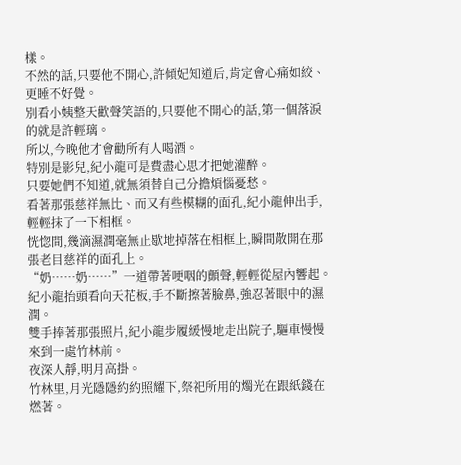樣。
不然的話,只要他不開心,許傾妃知道后,肯定會心痛如絞、更睡不好覺。
別看小姨整天歡聲笑語的,只要他不開心的話,第一個落淚的就是許輕璃。
所以,今晚他才會勸所有人喝酒。
特別是影兒,紀小龍可是費盡心思才把她灌醉。
只要她們不知道,就無須替自己分擔煩惱憂愁。
看著那張慈祥無比、而又有些模糊的面孔,紀小龍伸出手,輕輕抹了一下相框。
恍惚間,幾滴濕潤毫無止歇地掉落在相框上,瞬間散開在那張老目慈祥的面孔上。
“奶……奶……”一道帶著哽咽的顫聲,輕輕從屋內響起。
紀小龍抬頭看向天花板,手不斷擦著臉鼻,強忍著眼中的濕潤。
雙手捧著那張照片,紀小龍步履緩慢地走出院子,驅車慢慢來到一處竹林前。
夜深人靜,明月高掛。
竹林里,月光隱隱約約照耀下,祭祀所用的燭光在跟紙錢在燃著。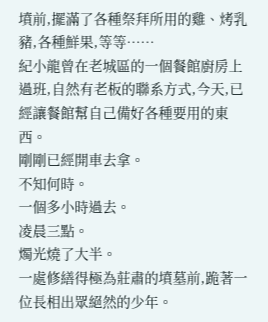墳前,擺滿了各種祭拜所用的雞、烤乳豬,各種鮮果,等等……
紀小龍曾在老城區的一個餐館廚房上過班,自然有老板的聯系方式,今天,已經讓餐館幫自己備好各種要用的東西。
剛剛已經開車去拿。
不知何時。
一個多小時過去。
凌晨三點。
燭光燒了大半。
一處修繕得極為莊肅的墳墓前,跪著一位長相出眾絕然的少年。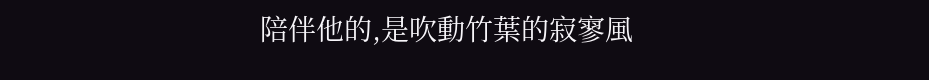陪伴他的,是吹動竹葉的寂寥風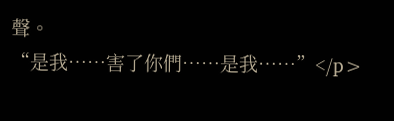聲。
“是我……害了你們……是我……”</p>